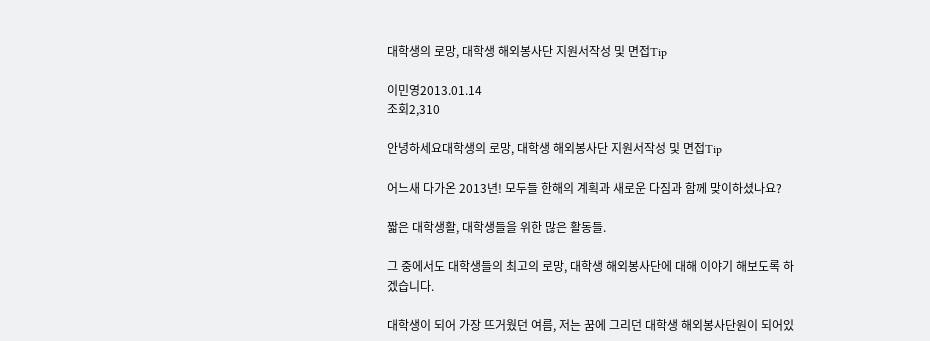대학생의 로망, 대학생 해외봉사단 지원서작성 및 면접Tip

이민영2013.01.14
조회2,310

안녕하세요대학생의 로망, 대학생 해외봉사단 지원서작성 및 면접Tip

어느새 다가온 2013년! 모두들 한해의 계획과 새로운 다짐과 함께 맞이하셨나요?

짧은 대학생활, 대학생들을 위한 많은 활동들.

그 중에서도 대학생들의 최고의 로망, 대학생 해외봉사단에 대해 이야기 해보도록 하겠습니다.

대학생이 되어 가장 뜨거웠던 여름, 저는 꿈에 그리던 대학생 해외봉사단원이 되어있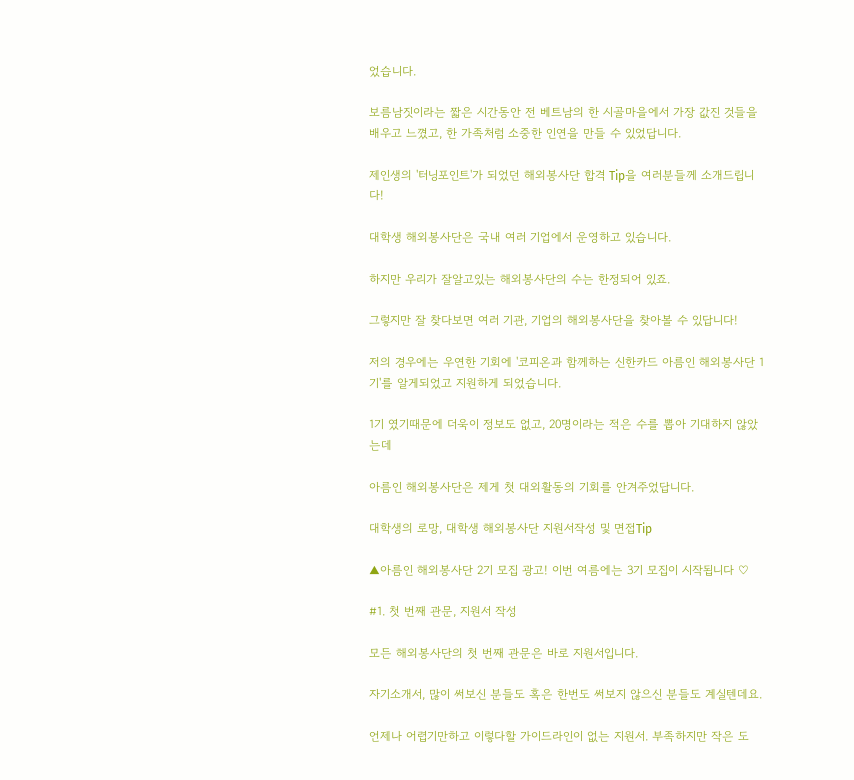었습니다.

보름남짓이라는 짧은 시간동안 전 베트남의 한 시골마을에서 가장 값진 것들을 배우고 느꼈고, 한 가족처럼 소중한 인연을 만들 수 있었답니다.

제인생의 '터닝포인트'가 되었던 해외봉사단 합격 Tip을 여러분들께 소개드립니다!

대학생 해외봉사단은 국내 여러 기업에서 운영하고 있습니다.

하지만 우리가 잘알고있는 해외봉사단의 수는 한정되어 있죠.

그렇지만 잘 찾다보면 여러 기관, 기업의 해외봉사단을 찾아볼 수 있답니다!

저의 경우에는 우연한 기회에 '코피온과 함께하는 신한카드 아름인 해외봉사단 1기'를 알게되었고 지원하게 되었습니다.

1기 였기때문에 더욱이 정보도 없고, 20명이라는 적은 수를 뽑아 기대하지 않았는데

아름인 해외봉사단은 제게 첫 대외활동의 기회를 안겨주었답니다.

대학생의 로망, 대학생 해외봉사단 지원서작성 및 면접Tip

▲아름인 해외봉사단 2기 모집 광고! 이번 여름에는 3기 모집이 시작됩니다 ♡

#1. 첫 번째 관문, 지원서 작성

모든 해외봉사단의 첫 번째 관문은 바로 지원서입니다.

자기소개서, 많이 써보신 분들도 혹은 한번도 써보지 않으신 분들도 계실텐데요.

언제나 어렵기만하고 이렇다할 가이드라인이 없는 지원서. 부족하지만 작은 도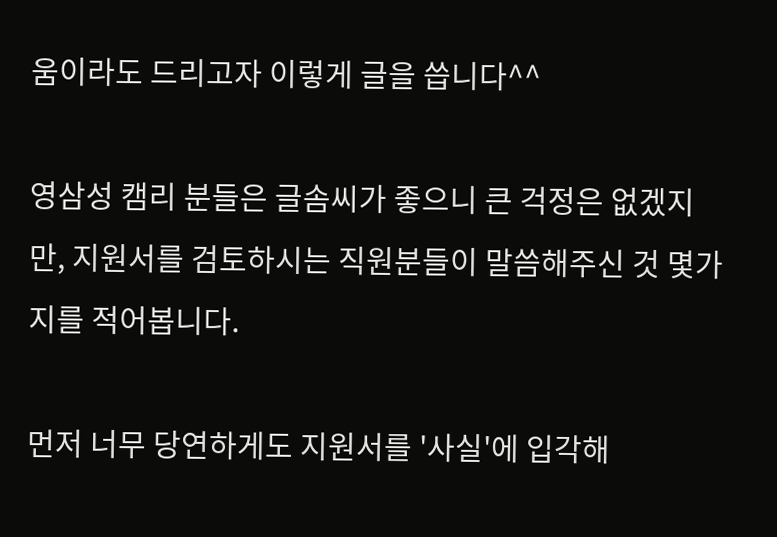움이라도 드리고자 이렇게 글을 씁니다^^

영삼성 캠리 분들은 글솜씨가 좋으니 큰 걱정은 없겠지만, 지원서를 검토하시는 직원분들이 말씀해주신 것 몇가지를 적어봅니다.

먼저 너무 당연하게도 지원서를 '사실'에 입각해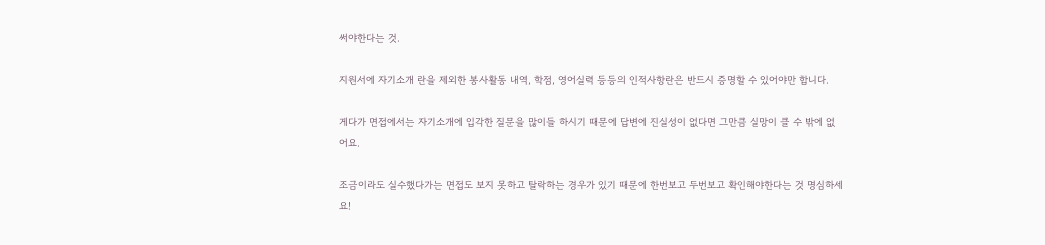써야한다는 것.

지원서에 자기소개 란을 제외한 봉사활동 내역, 학점, 영어실력 등등의 인적사항란은 반드시 증명할 수 있어야만 합니다.

게다가 면접에서는 자기소개에 입각한 질문을 많이들 하시기 때문에 답변에 진실성이 없다면 그만큼 실망이 클 수 밖에 없어요.

조금이라도 실수했다가는 면접도 보지 못하고 탈락하는 경우가 있기 때문에 한번보고 두번보고 확인해야한다는 것 명심하세요!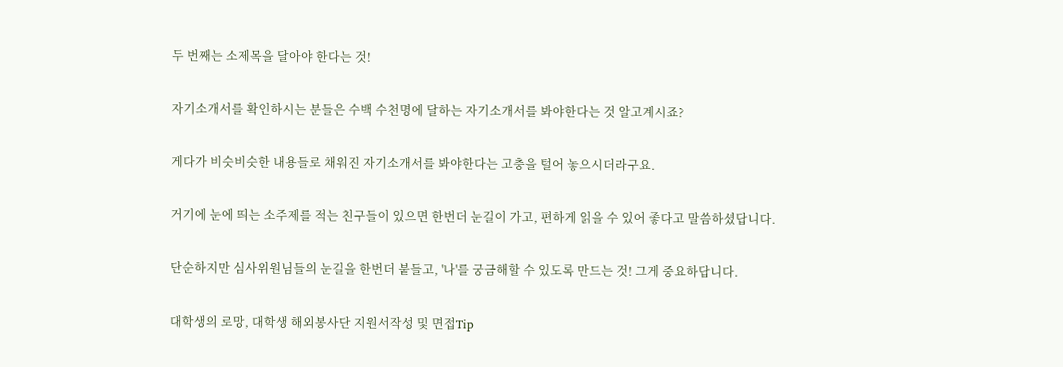두 번째는 소제목을 달아야 한다는 것!

자기소개서를 확인하시는 분들은 수백 수천명에 달하는 자기소개서를 봐야한다는 것 알고계시죠?

게다가 비슷비슷한 내용들로 채워진 자기소개서를 봐야한다는 고충을 털어 놓으시더라구요.

거기에 눈에 띄는 소주제를 적는 친구들이 있으면 한번더 눈길이 가고, 편하게 읽을 수 있어 좋다고 말씀하셨답니다.

단순하지만 심사위원님들의 눈길을 한번더 붙들고, '나'를 궁금해할 수 있도록 만드는 것! 그게 중요하답니다.

대학생의 로망, 대학생 해외봉사단 지원서작성 및 면접Tip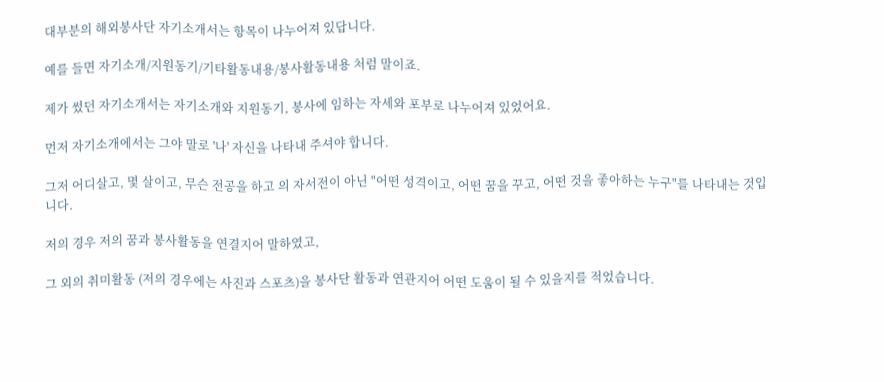대부분의 해외봉사단 자기소개서는 항목이 나누어져 있답니다.

예를 들면 자기소개/지원동기/기타활동내용/봉사활동내용 처럼 말이죠.

제가 썼던 자기소개서는 자기소개와 지원동기, 봉사에 임하는 자세와 포부로 나누어져 있었어요.

먼저 자기소개에서는 그야 말로 '나' 자신을 나타내 주셔야 합니다.

그저 어디살고, 몇 살이고, 무슨 전공을 하고 의 자서전이 아닌 "어떤 성격이고, 어떤 꿈을 꾸고, 어떤 것을 좋아하는 누구"를 나타내는 것입니다.

저의 경우 저의 꿈과 봉사활동을 연결지어 말하였고,

그 외의 취미활동 (저의 경우에는 사진과 스포츠)을 봉사단 활동과 연관지어 어떤 도움이 될 수 있을지를 적었습니다.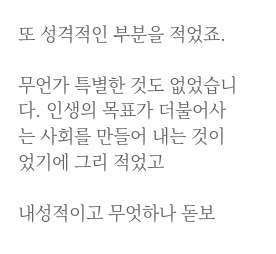또 성격적인 부분을 적었죠.

무언가 특별한 것도 없었습니다. 인생의 목표가 더불어사는 사회를 만들어 내는 것이었기에 그리 적었고

내성적이고 무엇하나 돋보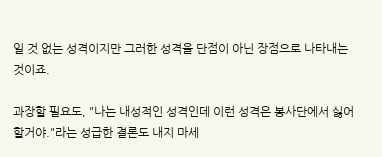일 것 없는 성격이지만 그러한 성격을 단점이 아닌 장점으로 나타내는 것이죠.

과장할 필요도, "나는 내성적인 성격인데 이런 성격은 봉사단에서 싫어할거야."라는 성급한 결론도 내지 마세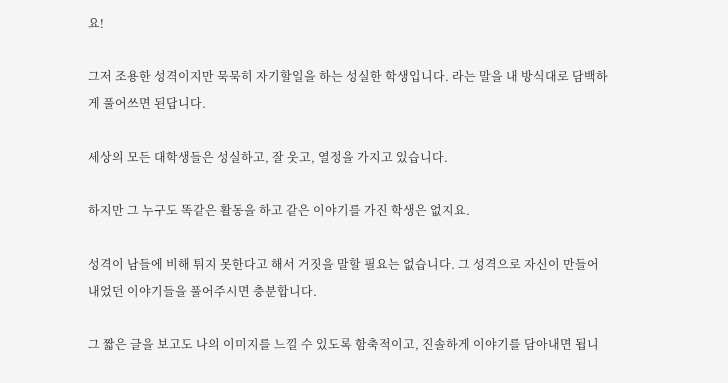요!

그저 조용한 성격이지만 묵묵히 자기할일을 하는 성실한 학생입니다. 라는 말을 내 방식대로 담백하게 풀어쓰면 된답니다.

세상의 모든 대학생들은 성실하고, 잘 웃고, 열정을 가지고 있습니다.

하지만 그 누구도 똑같은 활동을 하고 같은 이야기를 가진 학생은 없지요.

성격이 남들에 비해 튀지 못한다고 해서 거짓을 말할 필요는 없습니다. 그 성격으로 자신이 만들어내었던 이야기들을 풀어주시면 충분합니다.

그 짧은 글을 보고도 나의 이미지를 느낄 수 있도록 함축적이고, 진솔하게 이야기를 담아내면 됩니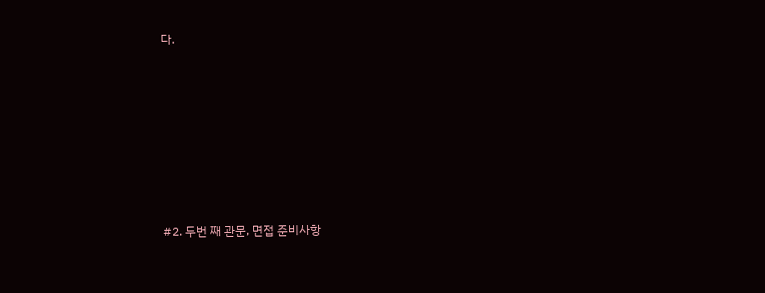다.







#2. 두번 째 관문, 면접 준비사항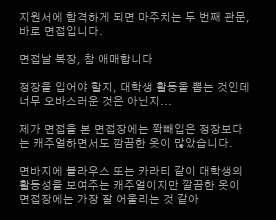지원서에 함격하게 되면 마주치는 두 번째 관문, 바로 면접입니다.

면접날 복장, 참 애매합니다

정장을 입어야 할지, 대학생 활동을 뽑는 것인데 너무 오바스러운 것은 아닌지...

제가 면접을 본 면접장에는 쫙빼입은 정장보다는 캐주얼하면서도 깜끔한 옷이 많았습니다.

면바지에 블라우스 또는 카라티 같이 대학생의 활동성을 보여주는 캐주얼이지만 깔끔한 옷이 면접장에는 가장 잘 어울리는 것 같아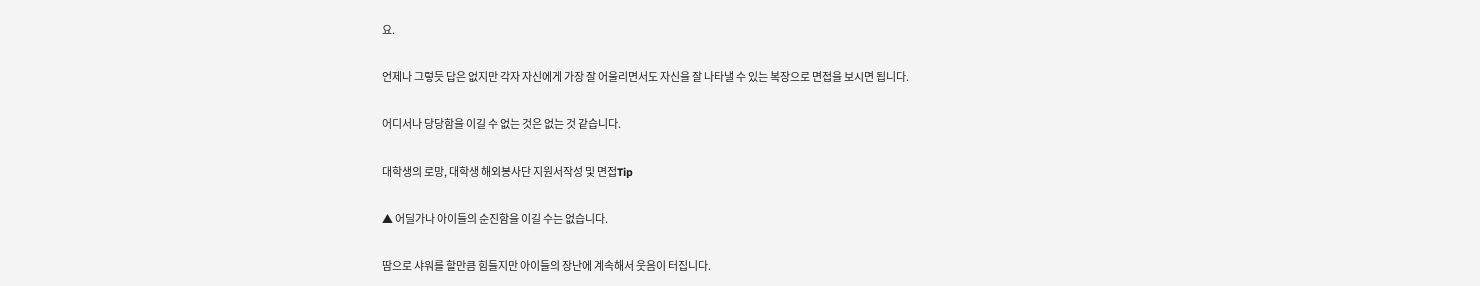요.

언제나 그렇듯 답은 없지만 각자 자신에게 가장 잘 어울리면서도 자신을 잘 나타낼 수 있는 복장으로 면접을 보시면 됩니다.

어디서나 당당함을 이길 수 없는 것은 없는 것 같습니다.

대학생의 로망, 대학생 해외봉사단 지원서작성 및 면접Tip

▲ 어딜가나 아이들의 순진함을 이길 수는 없습니다.

땀으로 샤워를 할만큼 힘들지만 아이들의 장난에 계속해서 웃음이 터집니다.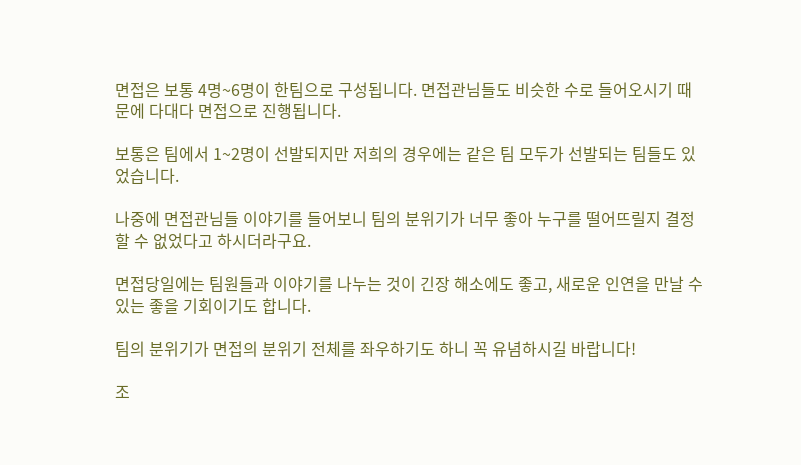면접은 보통 4명~6명이 한팀으로 구성됩니다. 면접관님들도 비슷한 수로 들어오시기 때문에 다대다 면접으로 진행됩니다.

보통은 팀에서 1~2명이 선발되지만 저희의 경우에는 같은 팀 모두가 선발되는 팀들도 있었습니다.

나중에 면접관님들 이야기를 들어보니 팀의 분위기가 너무 좋아 누구를 떨어뜨릴지 결정할 수 없었다고 하시더라구요.

면접당일에는 팀원들과 이야기를 나누는 것이 긴장 해소에도 좋고, 새로운 인연을 만날 수 있는 좋을 기회이기도 합니다.

팀의 분위기가 면접의 분위기 전체를 좌우하기도 하니 꼭 유념하시길 바랍니다!

조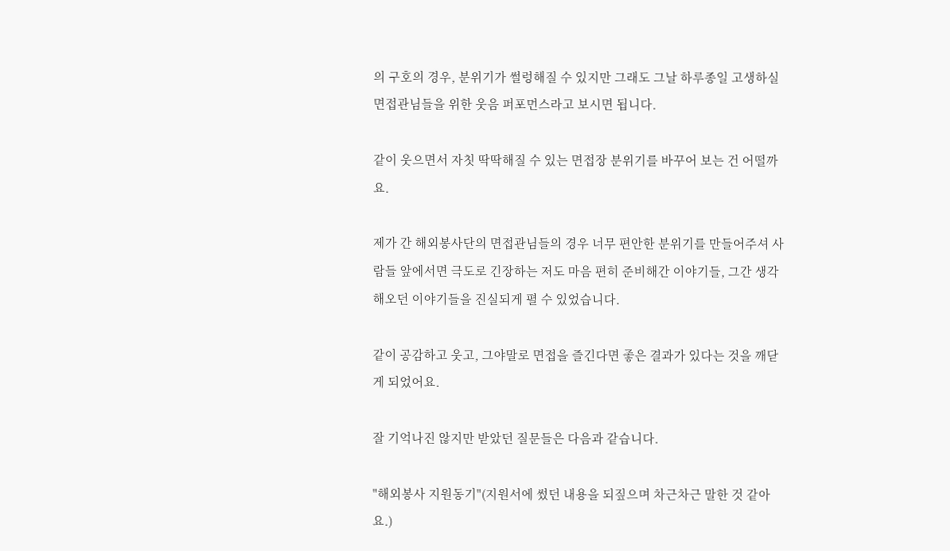의 구호의 경우, 분위기가 썰렁해질 수 있지만 그래도 그날 하루종일 고생하실 면접관님들을 위한 웃음 퍼포먼스라고 보시면 됩니다.

같이 웃으면서 자칫 딱딱해질 수 있는 면접장 분위기를 바꾸어 보는 건 어떨까요.

제가 간 해외봉사단의 면접관님들의 경우 너무 편안한 분위기를 만들어주셔 사람들 앞에서면 극도로 긴장하는 저도 마음 편히 준비해간 이야기들, 그간 생각해오던 이야기들을 진실되게 펼 수 있었습니다.

같이 공감하고 웃고, 그야말로 면접을 즐긴다면 좋은 결과가 있다는 것을 깨닫게 되었어요.

잘 기억나진 않지만 받았던 질문들은 다음과 같습니다.

"해외봉사 지원동기"(지원서에 썼던 내용을 되짚으며 차근차근 말한 것 같아요.)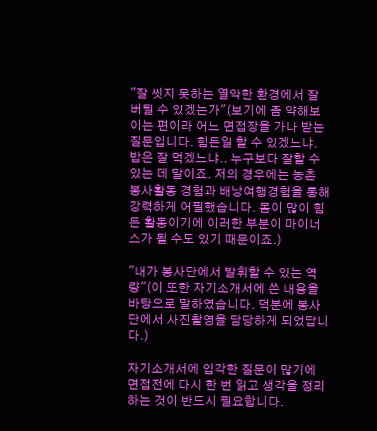"잘 씻지 못하는 열악한 환경에서 잘 버틸 수 있겠는가"(보기에 좀 약해보이는 편이라 어느 면접장을 가나 받는 질문입니다. 힘든일 할 수 있겠느냐. 밥은 잘 먹겠느냐.. 누구보다 잘할 수 있는 데 말이죠. 저의 경우에는 농촌 봉사활동 경험과 배낭여행경험을 통해 강력하게 어필했습니다. 몸이 많이 힘든 활동이기에 이러한 부분이 마이너스가 될 수도 있기 때문이죠.)

"내가 봉사단에서 발휘할 수 있는 역량"(이 또한 자기소개서에 쓴 내용을 바탕으로 말하였습니다. 덕분에 봉사단에서 사진촬영을 담당하게 되었답니다.)

자기소개서에 입각한 질문이 많기에 면접전에 다시 한 번 읽고 생각을 정리하는 것이 반드시 필요합니다.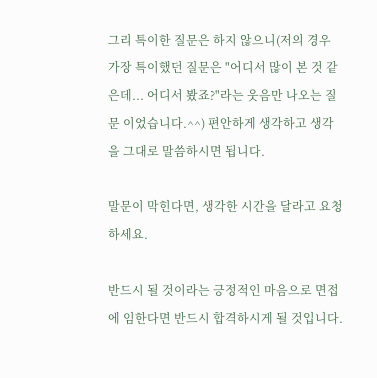그리 특이한 질문은 하지 않으니(저의 경우 가장 특이했던 질문은 "어디서 많이 본 것 같은데... 어디서 봤죠?"라는 웃음만 나오는 질 문 이었습니다.^^) 편안하게 생각하고 생각을 그대로 말씀하시면 됩니다.

말문이 막힌다면, 생각한 시간을 달라고 요청하세요.

반드시 될 것이라는 긍정적인 마음으로 면접에 임한다면 반드시 합격하시게 될 것입니다.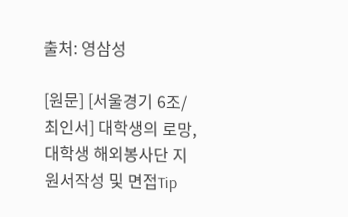출처: 영삼성

[원문] [서울경기 6조/최인서] 대학생의 로망, 대학생 해외봉사단 지원서작성 및 면접Tip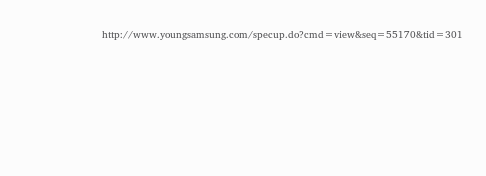http://www.youngsamsung.com/specup.do?cmd=view&seq=55170&tid=301